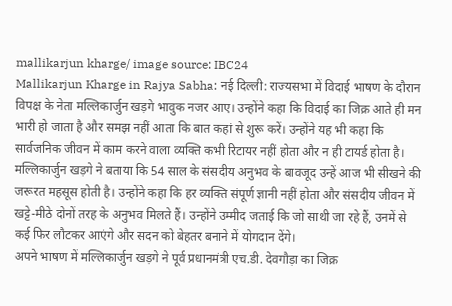mallikarjun kharge/ image source: IBC24
Mallikarjun Kharge in Rajya Sabha: नई दिल्ली: राज्यसभा में विदाई भाषण के दौरान विपक्ष के नेता मल्लिकार्जुन खड़गे भावुक नजर आए। उन्होंने कहा कि विदाई का जिक्र आते ही मन भारी हो जाता है और समझ नहीं आता कि बात कहां से शुरू करें। उन्होंने यह भी कहा कि सार्वजनिक जीवन में काम करने वाला व्यक्ति कभी रिटायर नहीं होता और न ही टायर्ड होता है। मल्लिकार्जुन खड़गे ने बताया कि 54 साल के संसदीय अनुभव के बावजूद उन्हें आज भी सीखने की जरूरत महसूस होती है। उन्होंने कहा कि हर व्यक्ति संपूर्ण ज्ञानी नहीं होता और संसदीय जीवन में खट्टे-मीठे दोनों तरह के अनुभव मिलते हैं। उन्होंने उम्मीद जताई कि जो साथी जा रहे हैं, उनमें से कई फिर लौटकर आएंगे और सदन को बेहतर बनाने में योगदान देंगे।
अपने भाषण में मल्लिकार्जुन खड़गे ने पूर्व प्रधानमंत्री एच.डी. देवगौड़ा का जिक्र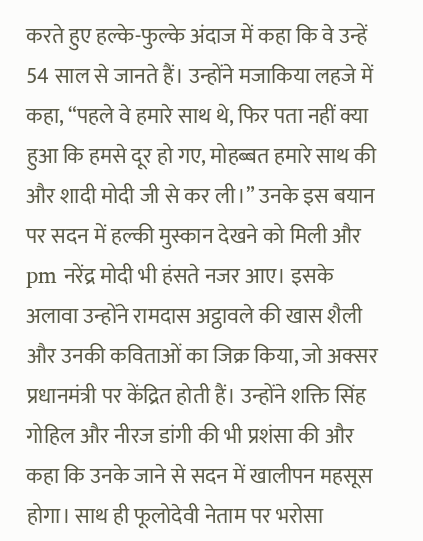करते हुए हल्के-फुल्के अंदाज में कहा कि वे उन्हें 54 साल से जानते हैं। उन्होंने मजाकिया लहजे में कहा, “पहले वे हमारे साथ थे, फिर पता नहीं क्या हुआ कि हमसे दूर हो गए, मोहब्बत हमारे साथ की और शादी मोदी जी से कर ली।” उनके इस बयान पर सदन में हल्की मुस्कान देखने को मिली और pm नरेंद्र मोदी भी हंसते नजर आए। इसके अलावा उन्होंने रामदास अट्ठावले की खास शैली और उनकी कविताओं का जिक्र किया, जो अक्सर प्रधानमंत्री पर केंद्रित होती हैं। उन्होंने शक्ति सिंह गोहिल और नीरज डांगी की भी प्रशंसा की और कहा कि उनके जाने से सदन में खालीपन महसूस होगा। साथ ही फूलोदेवी नेताम पर भरोसा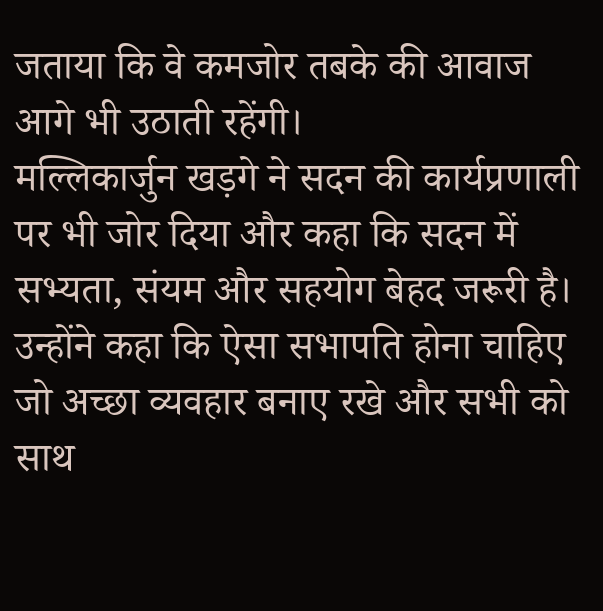जताया कि वे कमजोर तबके की आवाज आगे भी उठाती रहेंगी।
मल्लिकार्जुन खड़गे ने सदन की कार्यप्रणाली पर भी जोर दिया और कहा कि सदन में सभ्यता, संयम और सहयोग बेहद जरूरी है। उन्होंने कहा कि ऐसा सभापति होना चाहिए जो अच्छा व्यवहार बनाए रखे और सभी को साथ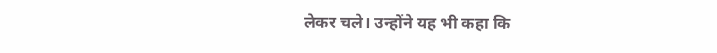लेकर चले। उन्होंने यह भी कहा कि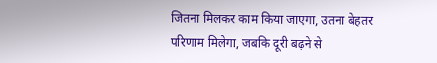जितना मिलकर काम किया जाएगा, उतना बेहतर परिणाम मिलेगा, जबकि दूरी बढ़ने से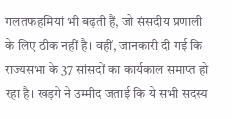गलतफहमियां भी बढ़ती हैं, जो संसदीय प्रणाली के लिए ठीक नहीं है। वहीं, जानकारी दी गई कि राज्यसभा के 37 सांसदों का कार्यकाल समाप्त हो रहा है। खड़गे ने उम्मीद जताई कि ये सभी सदस्य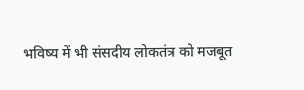भविष्य में भी संसदीय लोकतंत्र को मजबूत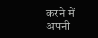करने में अपनी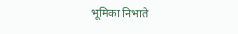भूमिका निभाते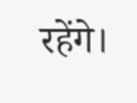रहेंगे।